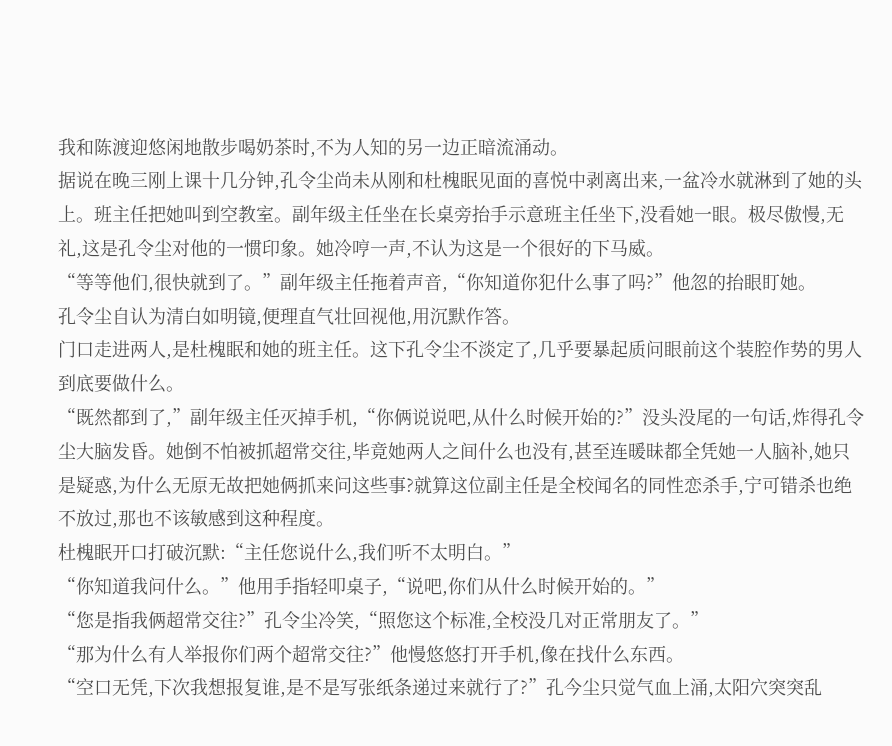我和陈渡迎悠闲地散步喝奶茶时,不为人知的另一边正暗流涌动。
据说在晚三刚上课十几分钟,孔令尘尚未从刚和杜槐眠见面的喜悦中剥离出来,一盆冷水就淋到了她的头上。班主任把她叫到空教室。副年级主任坐在长桌旁抬手示意班主任坐下,没看她一眼。极尽傲慢,无礼,这是孔令尘对他的一惯印象。她冷哼一声,不认为这是一个很好的下马威。
“等等他们,很快就到了。”副年级主任拖着声音,“你知道你犯什么事了吗?”他忽的抬眼盯她。
孔令尘自认为清白如明镜,便理直气壮回视他,用沉默作答。
门口走进两人,是杜槐眠和她的班主任。这下孔令尘不淡定了,几乎要暴起质问眼前这个装腔作势的男人到底要做什么。
“既然都到了,”副年级主任灭掉手机,“你俩说说吧,从什么时候开始的?”没头没尾的一句话,炸得孔令尘大脑发昏。她倒不怕被抓超常交往,毕竟她两人之间什么也没有,甚至连暖昧都全凭她一人脑补,她只是疑惑,为什么无原无故把她俩抓来问这些事?就算这位副主任是全校闻名的同性恋杀手,宁可错杀也绝不放过,那也不该敏感到这种程度。
杜槐眠开口打破沉默:“主任您说什么,我们听不太明白。”
“你知道我问什么。”他用手指轻叩桌子,“说吧,你们从什么时候开始的。”
“您是指我俩超常交往?”孔令尘冷笑,“照您这个标准,全校没几对正常朋友了。”
“那为什么有人举报你们两个超常交往?”他慢悠悠打开手机,像在找什么东西。
“空口无凭,下次我想报复谁,是不是写张纸条递过来就行了?”孔今尘只觉气血上涌,太阳穴突突乱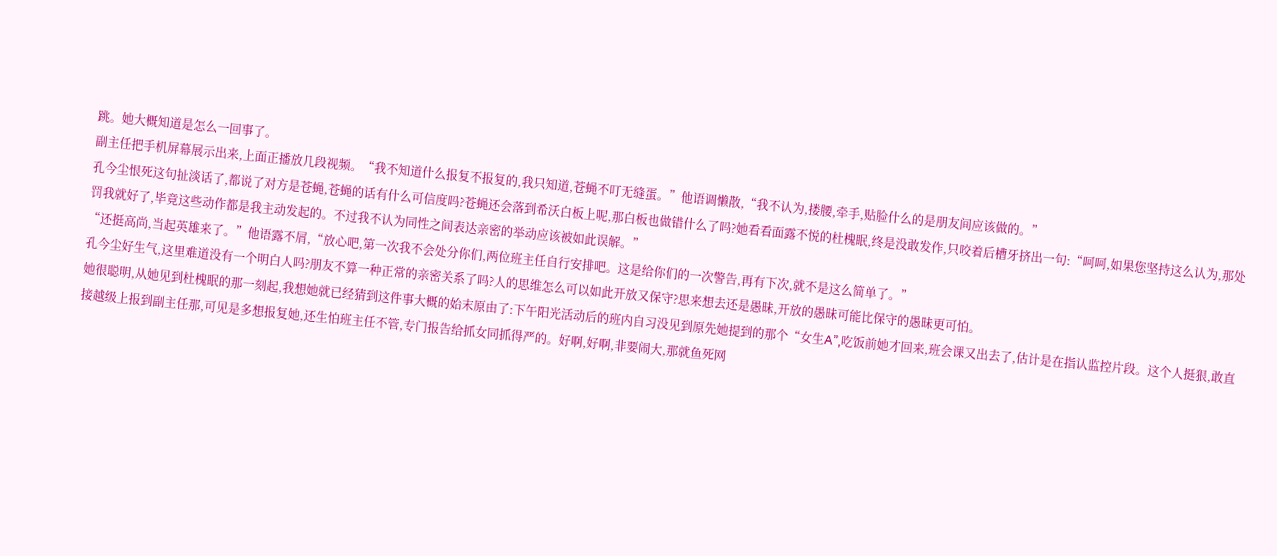跳。她大概知道是怎么一回事了。
副主任把手机屏幕展示出来,上面正播放几段视频。“我不知道什么报复不报复的,我只知道,苍蝇不叮无缝蛋。”他语调懒散,“我不认为,搂腰,牵手,贴脸什么的是朋友间应该做的。”
孔今尘恨死这句扯淡话了,都说了对方是苍蝇,苍蝇的话有什么可信度吗?苍蝇还会落到希沃白板上呢,那白板也做错什么了吗?她看看面露不悦的杜槐眠,终是没敢发作,只咬着后槽牙挤出一句:“呵呵,如果您坚持这么认为,那处罚我就好了,毕竟这些动作都是我主动发起的。不过我不认为同性之间表达亲密的举动应该被如此误解。”
“还挺高尚,当起英雄来了。”他语露不屑,“放心吧,第一次我不会处分你们,两位班主任自行安排吧。这是给你们的一次警告,再有下次,就不是这么简单了。”
孔今尘好生气,这里难道没有一个明白人吗?朋友不算一种正常的亲密关系了吗?人的思维怎么可以如此开放又保守?思来想去还是愚昧,开放的愚昧可能比保守的愚昧更可怕。
她很聪明,从她见到杜槐眠的那一刻起,我想她就已经猜到这件事大概的始末原由了:下午阳光活动后的班内自习没见到原先她提到的那个“女生A”,吃饭前她才回来,班会课又出去了,估计是在指认监控片段。这个人挺狠,敢直接越级上报到副主任那,可见是多想报复她,还生怕班主任不管,专门报告给抓女同抓得严的。好啊,好啊,非要闹大,那就鱼死网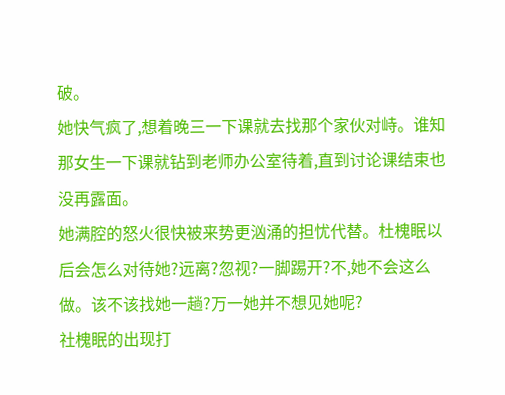破。
她快气疯了,想着晚三一下课就去找那个家伙对峙。谁知那女生一下课就钻到老师办公室待着,直到讨论课结束也没再露面。
她满腔的怒火很快被来势更汹涌的担忧代替。杜槐眠以后会怎么对待她?远离?忽视?一脚踢开?不,她不会这么做。该不该找她一趟?万一她并不想见她呢?
社槐眠的出现打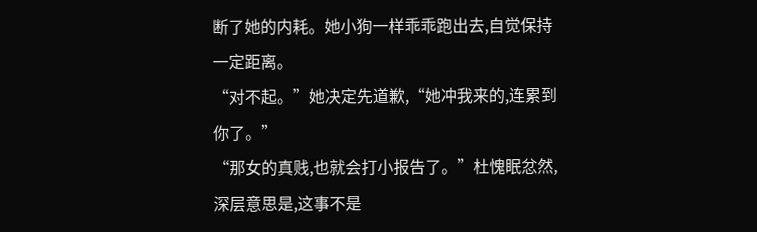断了她的内耗。她小狗一样乖乖跑出去,自觉保持一定距离。
“对不起。”她决定先道歉,“她冲我来的,连累到你了。”
“那女的真贱,也就会打小报告了。”杜愧眠忿然,深层意思是,这事不是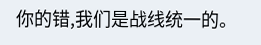你的错,我们是战线统一的。